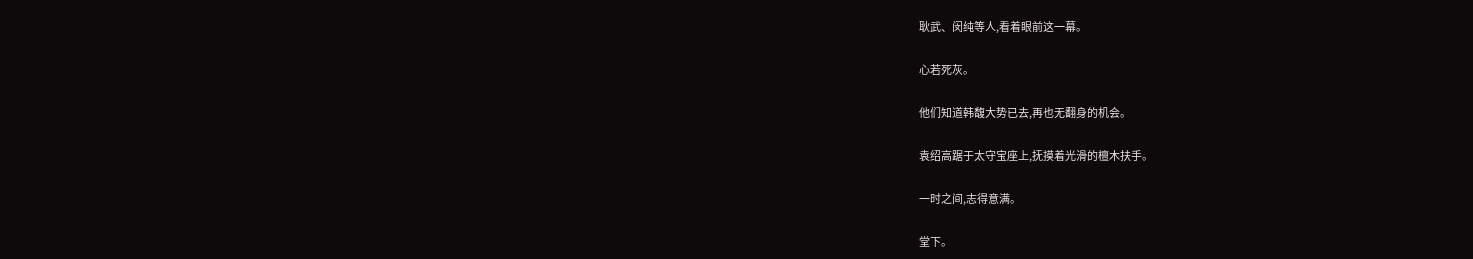耿武、闵纯等人,看着眼前这一幕。

心若死灰。

他们知道韩馥大势已去,再也无翻身的机会。

袁绍高踞于太守宝座上,抚摸着光滑的檀木扶手。

一时之间,志得意满。

堂下。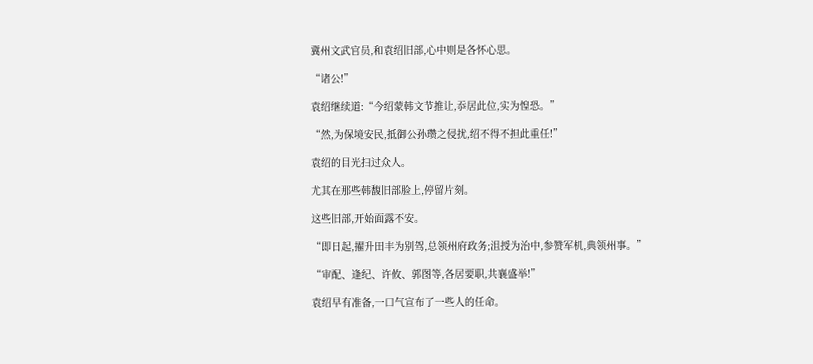冀州文武官员,和袁绍旧部,心中则是各怀心思。

“诸公!”

袁绍继续道:“今绍蒙韩文节推让,忝居此位,实为惶恐。”

“然,为保境安民,抵御公孙瓒之侵扰,绍不得不担此重任!”

袁绍的目光扫过众人。

尤其在那些韩馥旧部脸上,停留片刻。

这些旧部,开始面露不安。

“即日起,擢升田丰为别驾,总领州府政务;沮授为治中,参赞军机,典领州事。”

“审配、逢纪、许攸、郭图等,各居要职,共襄盛举!”

袁绍早有准备,一口气宣布了一些人的任命。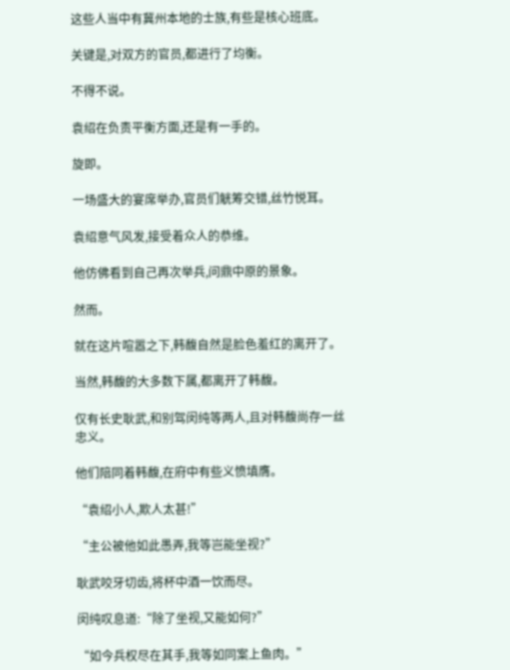这些人当中有冀州本地的士族,有些是核心班底。

关键是,对双方的官员,都进行了均衡。

不得不说。

袁绍在负责平衡方面,还是有一手的。

旋即。

一场盛大的宴席举办,官员们觥筹交错,丝竹悦耳。

袁绍意气风发,接受着众人的恭维。

他仿佛看到自己再次举兵,问鼎中原的景象。

然而。

就在这片喧嚣之下,韩馥自然是脸色羞红的离开了。

当然,韩馥的大多数下属,都离开了韩馥。

仅有长史耿武,和别驾闵纯等两人,且对韩馥尚存一丝忠义。

他们陪同着韩馥,在府中有些义愤填膺。

“袁绍小人,欺人太甚!”

“主公被他如此愚弄,我等岂能坐视?”

耿武咬牙切齿,将杯中酒一饮而尽。

闵纯叹息道:“除了坐视,又能如何?”

“如今兵权尽在其手,我等如同案上鱼肉。”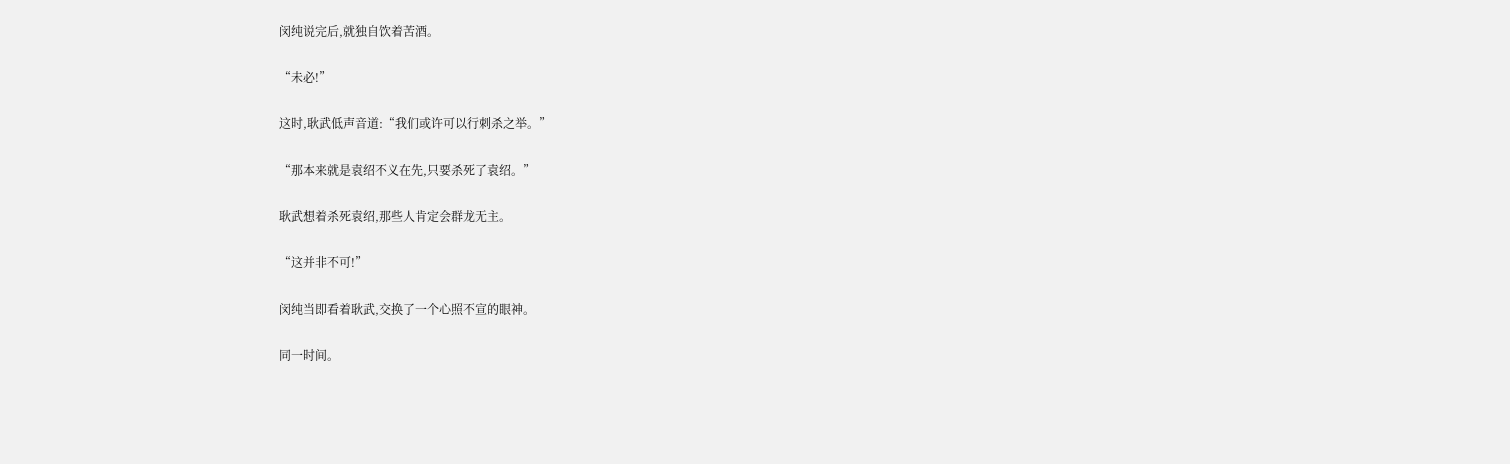闵纯说完后,就独自饮着苦酒。

“未必!”

这时,耿武低声音道:“我们或许可以行刺杀之举。”

“那本来就是袁绍不义在先,只要杀死了袁绍。”

耿武想着杀死袁绍,那些人肯定会群龙无主。

“这并非不可!”

闵纯当即看着耿武,交换了一个心照不宣的眼神。

同一时间。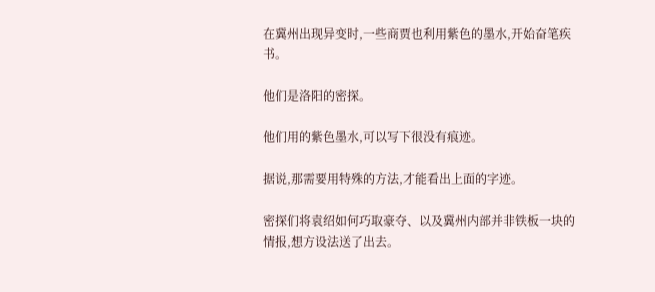在冀州出现异变时,一些商贾也利用紫色的墨水,开始奋笔疾书。

他们是洛阳的密探。

他们用的紫色墨水,可以写下很没有痕迹。

据说,那需要用特殊的方法,才能看出上面的字迹。

密探们将袁绍如何巧取豪夺、以及冀州内部并非铁板一块的情报,想方设法送了出去。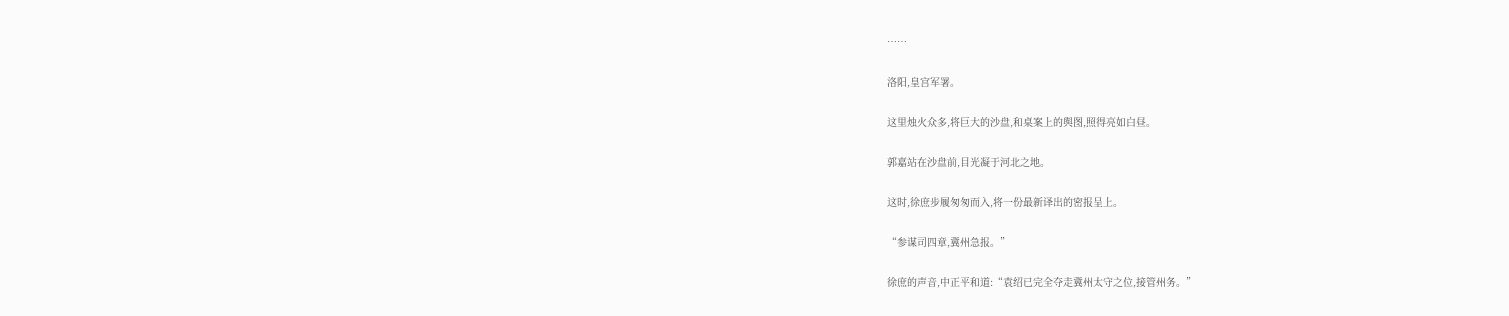……

洛阳,皇宫军署。

这里烛火众多,将巨大的沙盘,和桌案上的舆图,照得亮如白昼。

郭嘉站在沙盘前,目光凝于河北之地。

这时,徐庶步履匆匆而入,将一份最新译出的密报呈上。

“参谋司四章,冀州急报。”

徐庶的声音,中正平和道:“袁绍已完全夺走冀州太守之位,接管州务。”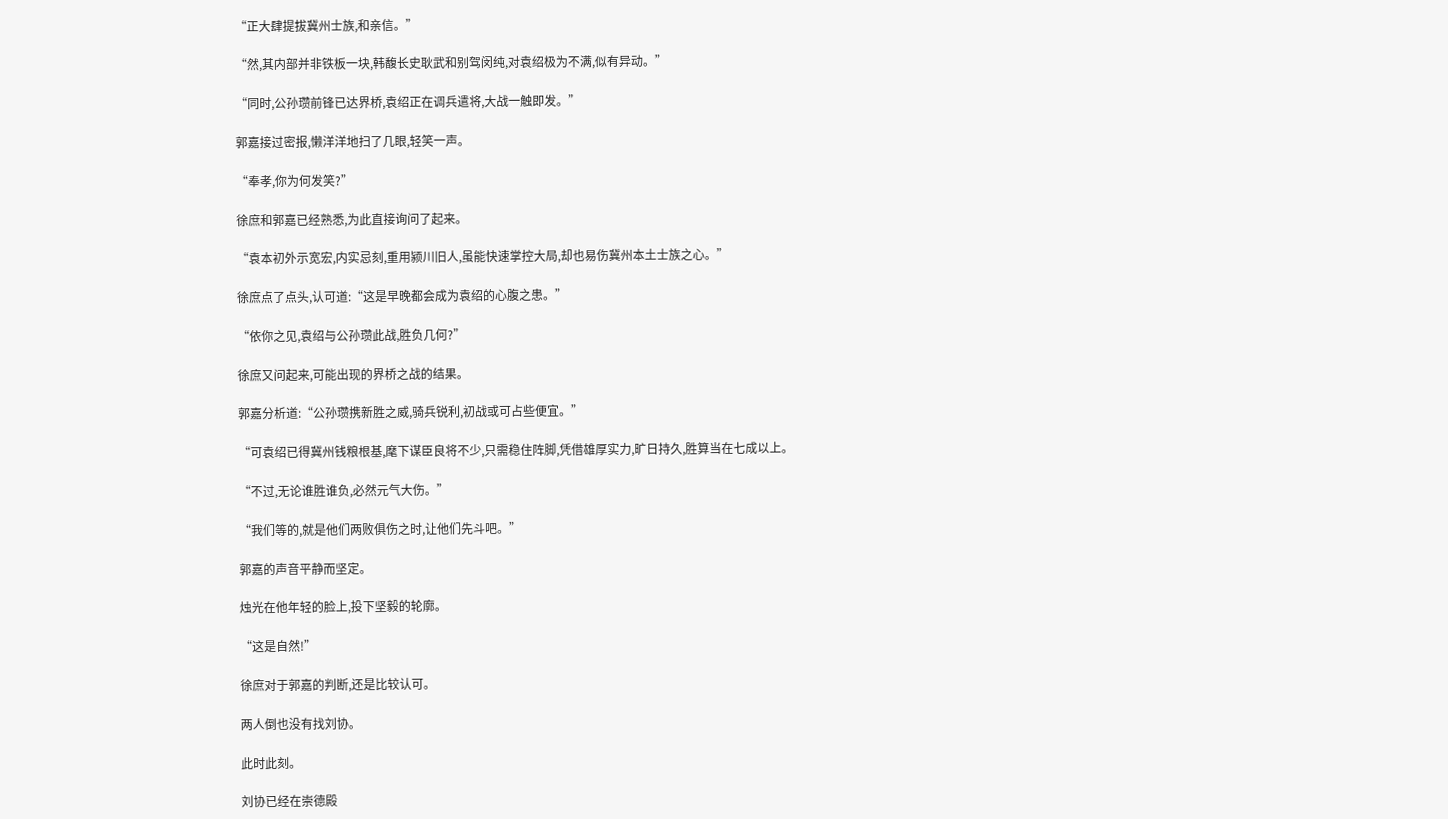“正大肆提拔冀州士族,和亲信。”

“然,其内部并非铁板一块,韩馥长史耿武和别驾闵纯,对袁绍极为不满,似有异动。”

“同时,公孙瓒前锋已达界桥,袁绍正在调兵遣将,大战一触即发。”

郭嘉接过密报,懒洋洋地扫了几眼,轻笑一声。

“奉孝,你为何发笑?”

徐庶和郭嘉已经熟悉,为此直接询问了起来。

“袁本初外示宽宏,内实忌刻,重用颍川旧人,虽能快速掌控大局,却也易伤冀州本土士族之心。”

徐庶点了点头,认可道:“这是早晚都会成为袁绍的心腹之患。”

“依你之见,袁绍与公孙瓒此战,胜负几何?”

徐庶又问起来,可能出现的界桥之战的结果。

郭嘉分析道:“公孙瓒携新胜之威,骑兵锐利,初战或可占些便宜。”

“可袁绍已得冀州钱粮根基,麾下谋臣良将不少,只需稳住阵脚,凭借雄厚实力,旷日持久,胜算当在七成以上。

“不过,无论谁胜谁负,必然元气大伤。”

“我们等的,就是他们两败俱伤之时,让他们先斗吧。”

郭嘉的声音平静而坚定。

烛光在他年轻的脸上,投下坚毅的轮廓。

“这是自然!”

徐庶对于郭嘉的判断,还是比较认可。

两人倒也没有找刘协。

此时此刻。

刘协已经在崇德殿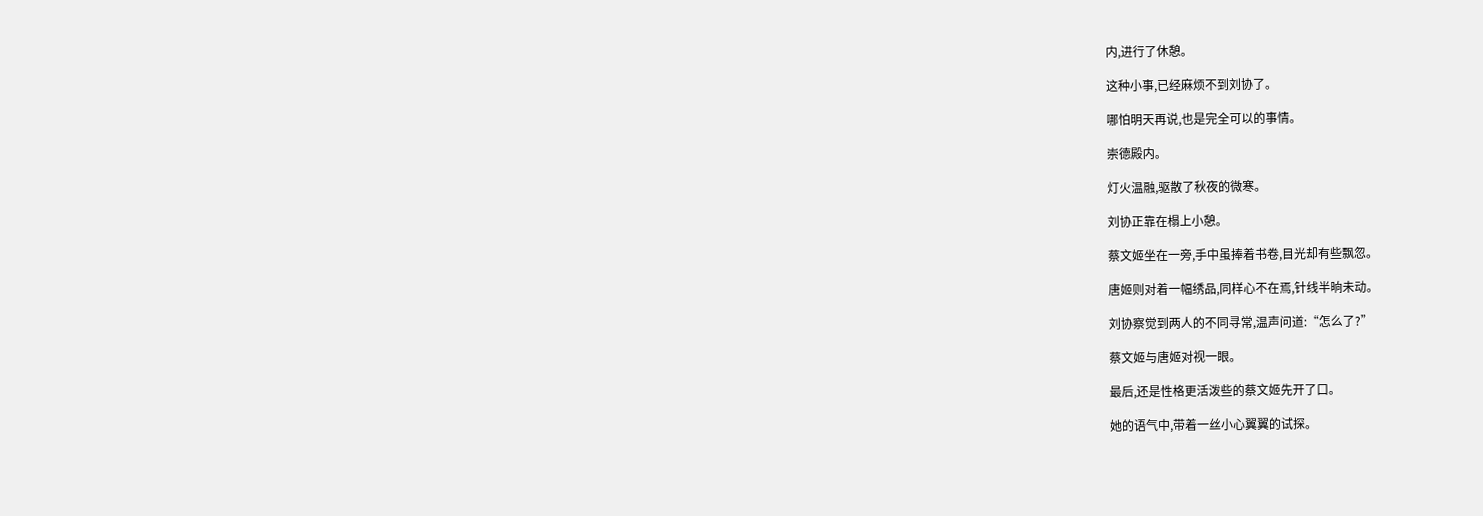内,进行了休憩。

这种小事,已经麻烦不到刘协了。

哪怕明天再说,也是完全可以的事情。

崇德殿内。

灯火温融,驱散了秋夜的微寒。

刘协正靠在榻上小憩。

蔡文姬坐在一旁,手中虽捧着书卷,目光却有些飘忽。

唐姬则对着一幅绣品,同样心不在焉,针线半晌未动。

刘协察觉到两人的不同寻常,温声问道:“怎么了?”

蔡文姬与唐姬对视一眼。

最后,还是性格更活泼些的蔡文姬先开了口。

她的语气中,带着一丝小心翼翼的试探。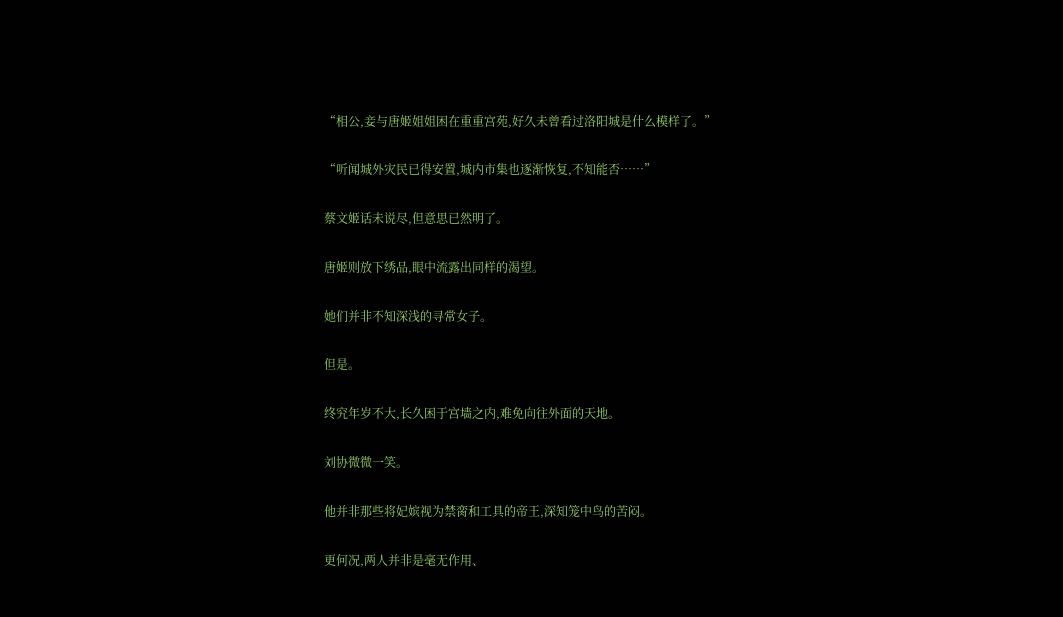“相公,妾与唐姬姐姐困在重重宫苑,好久未曾看过洛阳城是什么模样了。”

“听闻城外灾民已得安置,城内市集也逐渐恢复,不知能否……”

蔡文姬话未说尽,但意思已然明了。

唐姬则放下绣品,眼中流露出同样的渴望。

她们并非不知深浅的寻常女子。

但是。

终究年岁不大,长久困于宫墙之内,难免向往外面的天地。

刘协微微一笑。

他并非那些将妃嫔视为禁脔和工具的帝王,深知笼中鸟的苦闷。

更何况,两人并非是毫无作用、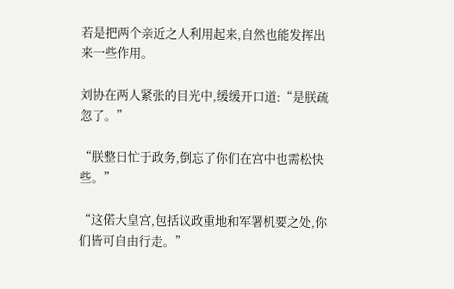若是把两个亲近之人利用起来,自然也能发挥出来一些作用。

刘协在两人紧张的目光中,缓缓开口道:“是朕疏忽了。”

“朕整日忙于政务,倒忘了你们在宫中也需松快些。”

“这偌大皇宫,包括议政重地和军署机要之处,你们皆可自由行走。”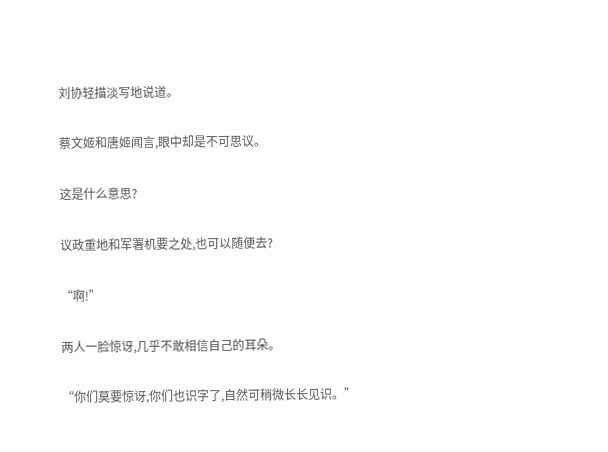刘协轻描淡写地说道。

蔡文姬和唐姬闻言,眼中却是不可思议。

这是什么意思?

议政重地和军署机要之处,也可以随便去?

“啊!”

两人一脸惊讶,几乎不敢相信自己的耳朵。

“你们莫要惊讶,你们也识字了,自然可稍微长长见识。”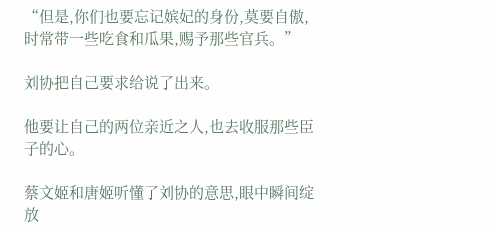“但是,你们也要忘记嫔妃的身份,莫要自傲,时常带一些吃食和瓜果,赐予那些官兵。”

刘协把自己要求给说了出来。

他要让自己的两位亲近之人,也去收服那些臣子的心。

蔡文姬和唐姬听懂了刘协的意思,眼中瞬间绽放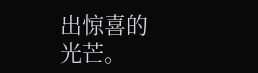出惊喜的光芒。